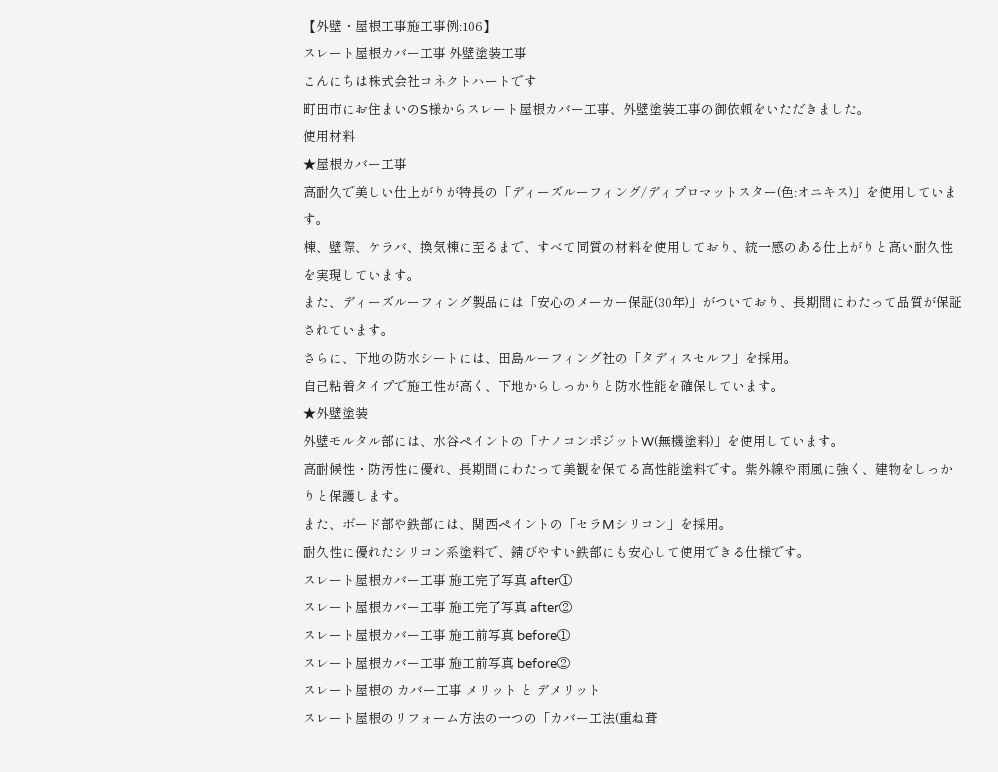【外壁・屋根工事施工事例:106】
スレート屋根カバー工事 外壁塗装工事
こんにちは株式会社コネクトハートです
町田市にお住まいのS様からスレート屋根カバー工事、外壁塗装工事の御依頼をいただきました。
使用材料
★屋根カバー工事
高耐久で美しい仕上がりが特長の「ディーズルーフィング/ディプロマットスター(色:オニキス)」を使用しています。
棟、壁際、ケラバ、換気棟に至るまで、すべて同質の材料を使用しており、統一感のある仕上がりと高い耐久性を実現しています。
また、ディーズルーフィング製品には「安心のメーカー保証(30年)」がついており、長期間にわたって品質が保証されています。
さらに、下地の防水シートには、田島ルーフィング社の「タディスセルフ」を採用。
自己粘着タイプで施工性が高く、下地からしっかりと防水性能を確保しています。
★外壁塗装
外壁モルタル部には、水谷ペイントの「ナノコンポジットW(無機塗料)」を使用しています。
高耐候性・防汚性に優れ、長期間にわたって美観を保てる高性能塗料です。紫外線や雨風に強く、建物をしっかりと保護します。
また、ボード部や鉄部には、関西ペイントの「セラMシリコン」を採用。
耐久性に優れたシリコン系塗料で、錆びやすい鉄部にも安心して使用できる仕様です。
スレート屋根カバー工事 施工完了写真 after①
スレート屋根カバー工事 施工完了写真 after②
スレート屋根カバー工事 施工前写真 before①
スレート屋根カバー工事 施工前写真 before②
スレート屋根の カバー工事 メリット と デメリット
スレート屋根のリフォーム方法の一つの「カバー工法(重ね葺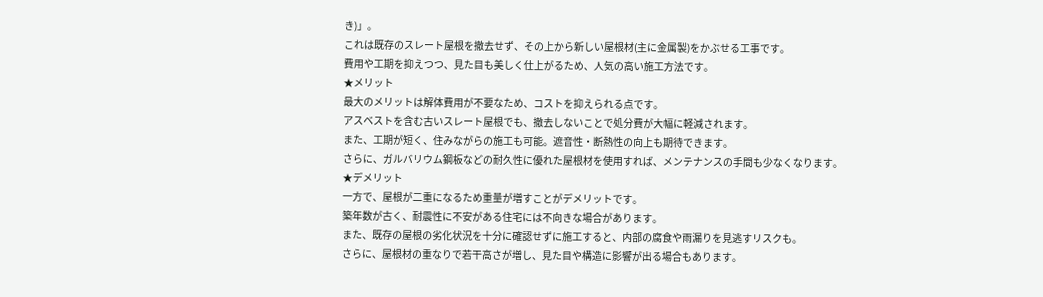き)」。
これは既存のスレート屋根を撤去せず、その上から新しい屋根材(主に金属製)をかぶせる工事です。
費用や工期を抑えつつ、見た目も美しく仕上がるため、人気の高い施工方法です。
★メリット
最大のメリットは解体費用が不要なため、コストを抑えられる点です。
アスベストを含む古いスレート屋根でも、撤去しないことで処分費が大幅に軽減されます。
また、工期が短く、住みながらの施工も可能。遮音性・断熱性の向上も期待できます。
さらに、ガルバリウム鋼板などの耐久性に優れた屋根材を使用すれば、メンテナンスの手間も少なくなります。
★デメリット
一方で、屋根が二重になるため重量が増すことがデメリットです。
築年数が古く、耐震性に不安がある住宅には不向きな場合があります。
また、既存の屋根の劣化状況を十分に確認せずに施工すると、内部の腐食や雨漏りを見逃すリスクも。
さらに、屋根材の重なりで若干高さが増し、見た目や構造に影響が出る場合もあります。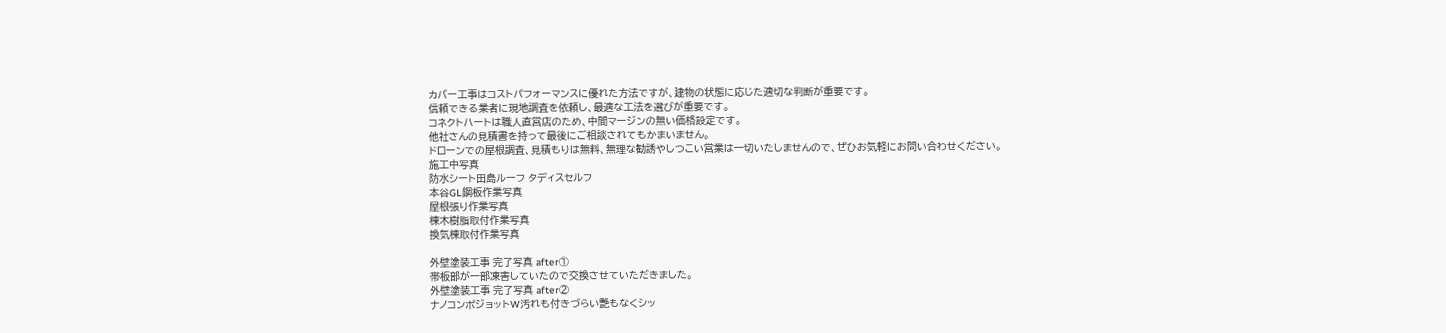カバー工事はコストパフォーマンスに優れた方法ですが、建物の状態に応じた適切な判断が重要です。
信頼できる業者に現地調査を依頼し、最適な工法を選びが重要です。
コネクトハートは職人直営店のため、中間マージンの無い価格設定です。
他社さんの見積書を持って最後にご相談されてもかまいません。
ドローンでの屋根調査、見積もりは無料、無理な勧誘やしつこい営業は一切いたしませんので、ぜひお気軽にお問い合わせください。
施工中写真
防水シート田島ルーフ タディスセルフ
本谷GL鋼板作業写真
屋根張り作業写真
棟木樹脂取付作業写真
換気棟取付作業写真

外壁塗装工事 完了写真 after①
帯板部が一部凍害していたので交換させていただきました。
外壁塗装工事 完了写真 after②
ナノコンポジョットW汚れも付きづらい艶もなくシッ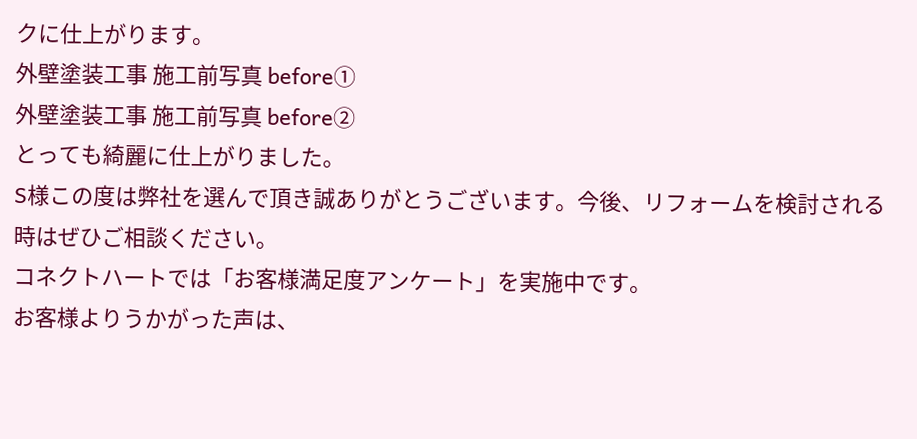クに仕上がります。
外壁塗装工事 施工前写真 before①
外壁塗装工事 施工前写真 before②
とっても綺麗に仕上がりました。
S様この度は弊社を選んで頂き誠ありがとうございます。今後、リフォームを検討される時はぜひご相談ください。
コネクトハートでは「お客様満足度アンケート」を実施中です。
お客様よりうかがった声は、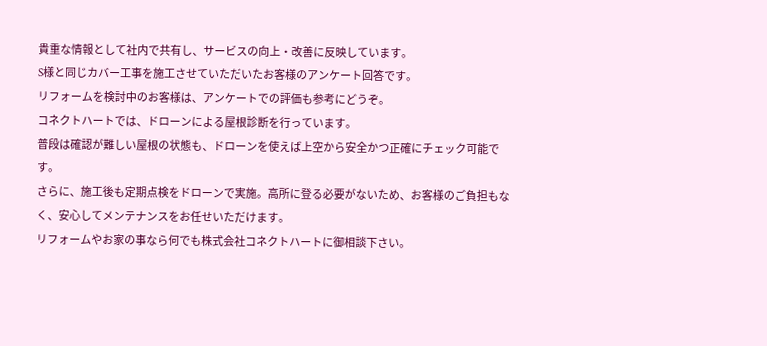貴重な情報として社内で共有し、サービスの向上・改善に反映しています。
S様と同じカバー工事を施工させていただいたお客様のアンケート回答です。
リフォームを検討中のお客様は、アンケートでの評価も参考にどうぞ。
コネクトハートでは、ドローンによる屋根診断を行っています。
普段は確認が難しい屋根の状態も、ドローンを使えば上空から安全かつ正確にチェック可能です。
さらに、施工後も定期点検をドローンで実施。高所に登る必要がないため、お客様のご負担もなく、安心してメンテナンスをお任せいただけます。
リフォームやお家の事なら何でも株式会社コネクトハートに御相談下さい。